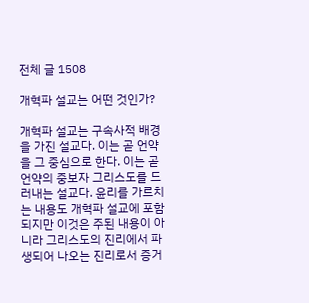전체 글 1508

개혁파 설교는 어떤 것인가?

개혁파 설교는 구속사적 배경을 가진 설교다. 이는 곧 언약을 그 중심으로 한다. 이는 곧 언약의 중보자 그리스도를 드러내는 설교다. 윤리를 가르치는 내용도 개혁파 설교에 포함되지만 이것은 주된 내용이 아니라 그리스도의 진리에서 파생되어 나오는 진리로서 증거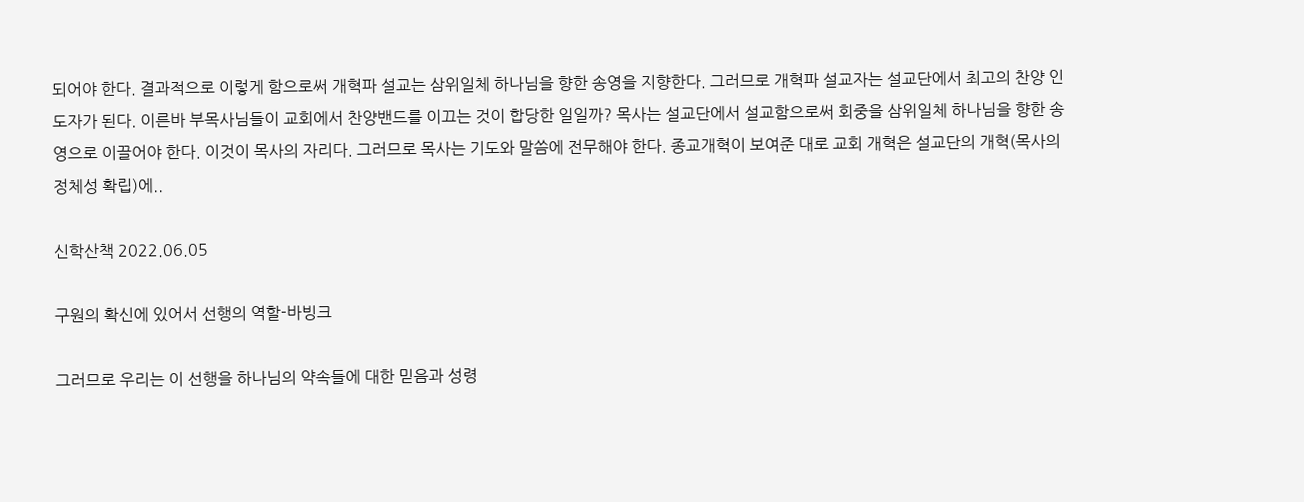되어야 한다. 결과적으로 이렇게 함으로써 개혁파 설교는 삼위일체 하나님을 향한 송영을 지향한다. 그러므로 개혁파 설교자는 설교단에서 최고의 찬양 인도자가 된다. 이른바 부목사님들이 교회에서 찬양밴드를 이끄는 것이 합당한 일일까? 목사는 설교단에서 설교함으로써 회중을 삼위일체 하나님을 향한 송영으로 이끌어야 한다. 이것이 목사의 자리다. 그러므로 목사는 기도와 말씀에 전무해야 한다. 종교개혁이 보여준 대로 교회 개혁은 설교단의 개혁(목사의 정체성 확립)에..

신학산책 2022.06.05

구원의 확신에 있어서 선행의 역할-바빙크

그러므로 우리는 이 선행을 하나님의 약속들에 대한 믿음과 성령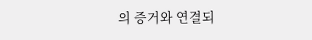의 증거와 연결되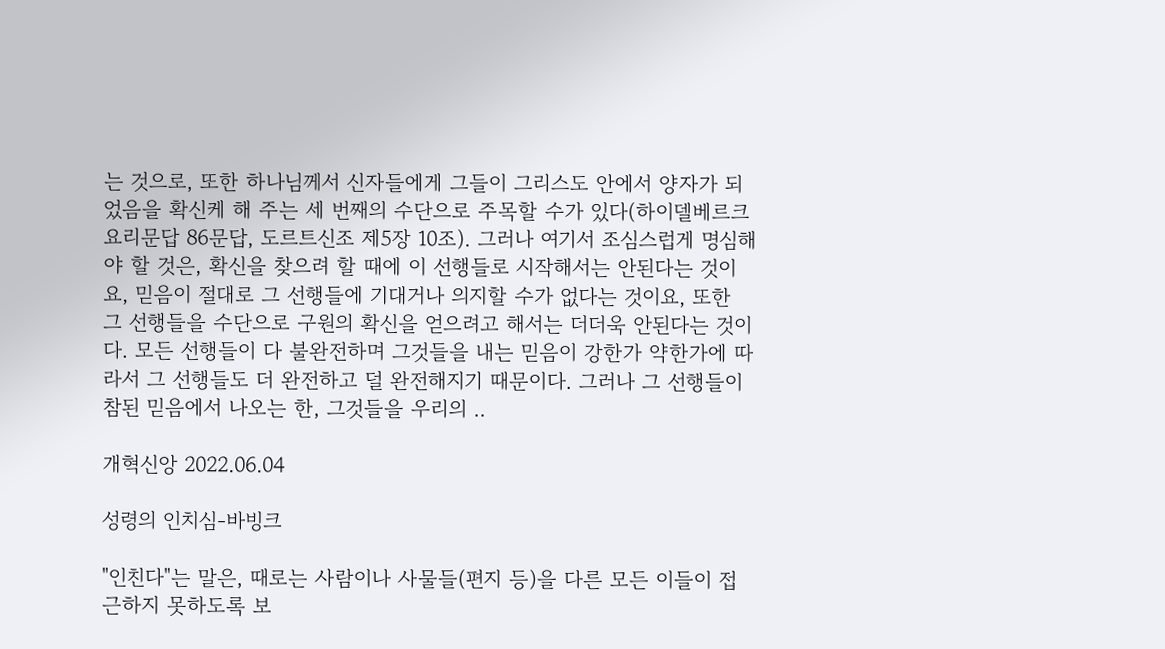는 것으로, 또한 하나님께서 신자들에게 그들이 그리스도 안에서 양자가 되었음을 확신케 해 주는 세 번째의 수단으로 주목할 수가 있다(하이델베르크 요리문답 86문답, 도르트신조 제5장 10조). 그러나 여기서 조심스럽게 명심해야 할 것은, 확신을 찾으려 할 때에 이 선행들로 시작해서는 안된다는 것이요, 믿음이 절대로 그 선행들에 기대거나 의지할 수가 없다는 것이요, 또한 그 선행들을 수단으로 구원의 확신을 얻으려고 해서는 더더욱 안된다는 것이다. 모든 선행들이 다 불완전하며 그것들을 내는 믿음이 강한가 약한가에 따라서 그 선행들도 더 완전하고 덜 완전해지기 때문이다. 그러나 그 선행들이 참된 믿음에서 나오는 한, 그것들을 우리의 ..

개혁신앙 2022.06.04

성령의 인치심-바빙크

"인친다"는 말은, 때로는 사람이나 사물들(편지 등)을 다른 모든 이들이 접근하지 못하도록 보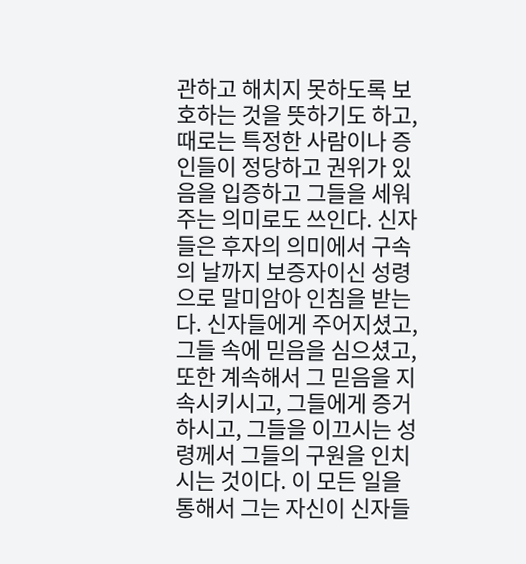관하고 해치지 못하도록 보호하는 것을 뜻하기도 하고, 때로는 특정한 사람이나 증인들이 정당하고 권위가 있음을 입증하고 그들을 세워주는 의미로도 쓰인다. 신자들은 후자의 의미에서 구속의 날까지 보증자이신 성령으로 말미암아 인침을 받는다. 신자들에게 주어지셨고, 그들 속에 믿음을 심으셨고, 또한 계속해서 그 믿음을 지속시키시고, 그들에게 증거하시고, 그들을 이끄시는 성령께서 그들의 구원을 인치시는 것이다. 이 모든 일을 통해서 그는 자신이 신자들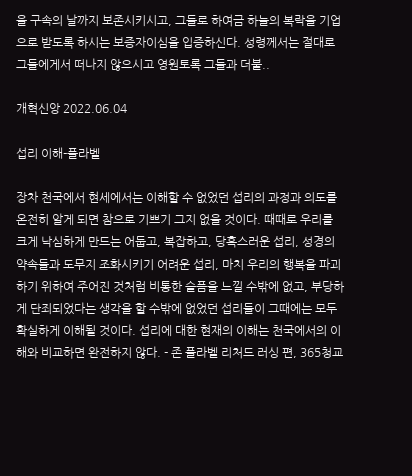을 구속의 날까지 보존시키시고, 그들로 하여금 하늘의 복락을 기업으로 받도록 하시는 보증자이심을 입증하신다. 성령께서는 절대로 그들에게서 떠나지 않으시고 영원토록 그들과 더불..

개혁신앙 2022.06.04

섭리 이해-플라벨

장차 천국에서 현세에서는 이해할 수 없었던 섭리의 과정과 의도를 온전히 알게 되면 참으로 기쁘기 그지 없을 것이다. 때때로 우리를 크게 낙심하게 만드는 어둡고, 복잡하고, 당혹스러운 섭리, 성경의 약속들과 도무지 조화시키기 어려운 섭리, 마치 우리의 행복을 파괴하기 위하여 주어진 것처럼 비통한 슬픔을 느낄 수밖에 없고, 부당하게 단죄되었다는 생각을 할 수밖에 없었던 섭리들이 그때에는 모두 확실하게 이해될 것이다. 섭리에 대한 현재의 이해는 천국에서의 이해와 비교하면 완전하지 않다. - 존 플라벨 리처드 러싱 편, 365청교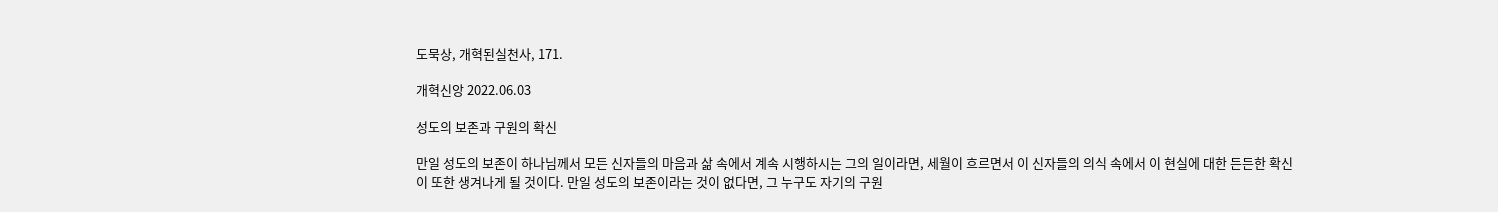도묵상, 개혁된실천사, 171.

개혁신앙 2022.06.03

성도의 보존과 구원의 확신

만일 성도의 보존이 하나님께서 모든 신자들의 마음과 삶 속에서 계속 시행하시는 그의 일이라면, 세월이 흐르면서 이 신자들의 의식 속에서 이 현실에 대한 든든한 확신이 또한 생겨나게 될 것이다. 만일 성도의 보존이라는 것이 없다면, 그 누구도 자기의 구원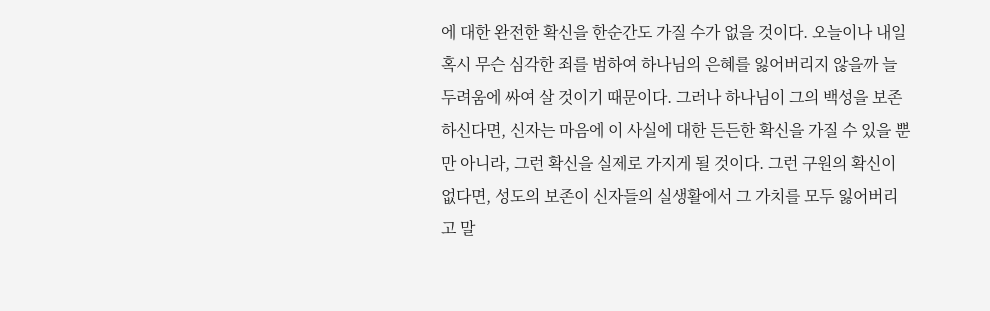에 대한 완전한 확신을 한순간도 가질 수가 없을 것이다. 오늘이나 내일 혹시 무슨 심각한 죄를 범하여 하나님의 은혜를 잃어버리지 않을까 늘 두려움에 싸여 살 것이기 때문이다. 그러나 하나님이 그의 백성을 보존하신다면, 신자는 마음에 이 사실에 대한 든든한 확신을 가질 수 있을 뿐만 아니라, 그런 확신을 실제로 가지게 될 것이다. 그런 구원의 확신이 없다면, 성도의 보존이 신자들의 실생활에서 그 가치를 모두 잃어버리고 말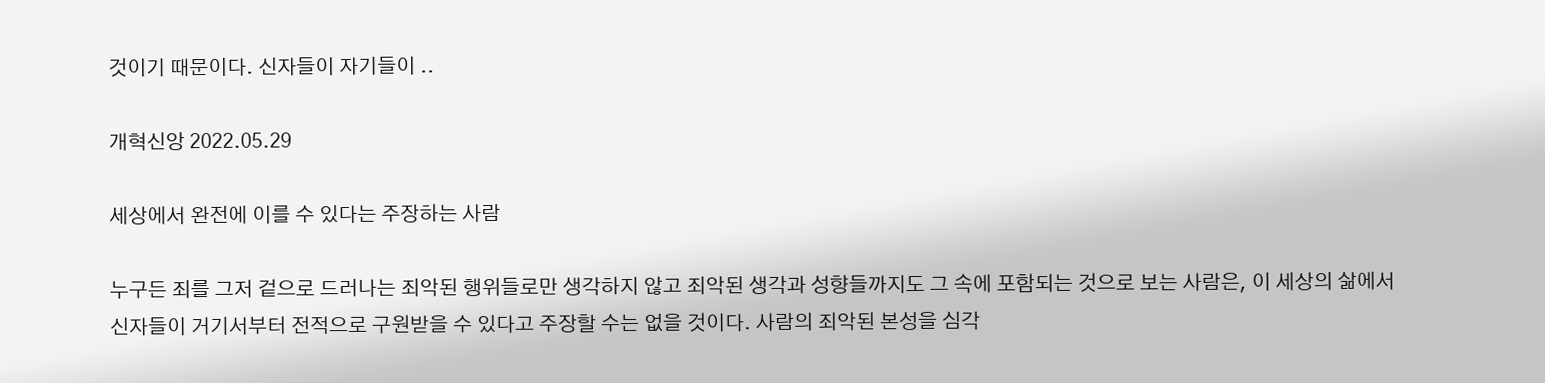것이기 때문이다. 신자들이 자기들이 ..

개혁신앙 2022.05.29

세상에서 완전에 이를 수 있다는 주장하는 사람

누구든 죄를 그저 겉으로 드러나는 죄악된 행위들로만 생각하지 않고 죄악된 생각과 성향들까지도 그 속에 포함되는 것으로 보는 사람은, 이 세상의 삶에서 신자들이 거기서부터 전적으로 구원받을 수 있다고 주장할 수는 없을 것이다. 사람의 죄악된 본성을 심각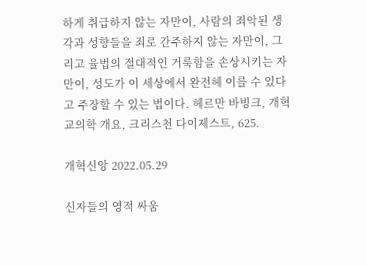하게 취급하지 않는 자만이, 사람의 죄악된 생각과 성향들을 죄로 간주하지 않는 자만이, 그리고 율법의 절대적인 거룩함을 손상시키는 자만이, 성도가 이 세상에서 완전헤 이를 수 있다고 주장할 수 있는 법이다. 헤르만 바빙크, 개혁교의학 개요, 크리스천 다이제스트, 625.

개혁신앙 2022.05.29

신자들의 영적 싸움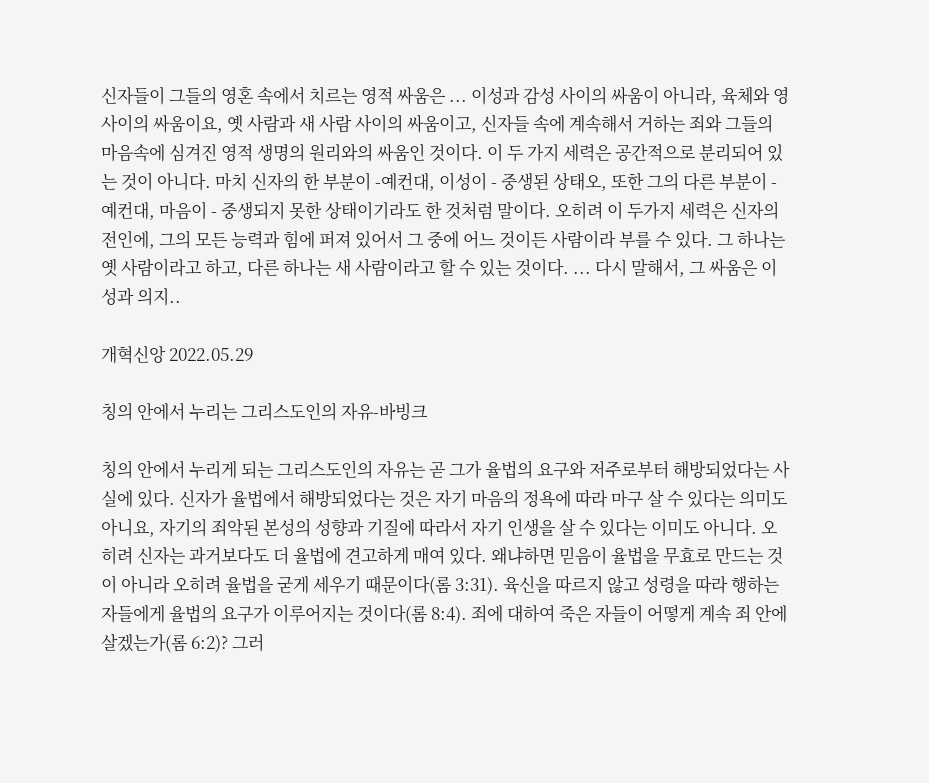신자들이 그들의 영혼 속에서 치르는 영적 싸움은 ... 이성과 감성 사이의 싸움이 아니라, 육체와 영 사이의 싸움이요, 옛 사람과 새 사람 사이의 싸움이고, 신자들 속에 계속해서 거하는 죄와 그들의 마음속에 심겨진 영적 생명의 원리와의 싸움인 것이다. 이 두 가지 세력은 공간적으로 분리되어 있는 것이 아니다. 마치 신자의 한 부분이 -예컨대, 이성이 - 중생된 상태오, 또한 그의 다른 부분이 - 예컨대, 마음이 - 중생되지 못한 상태이기라도 한 것처럼 말이다. 오히려 이 두가지 세력은 신자의 전인에, 그의 모든 능력과 힘에 퍼져 있어서 그 중에 어느 것이든 사람이라 부를 수 있다. 그 하나는 옛 사람이라고 하고, 다른 하나는 새 사람이라고 할 수 있는 것이다. ... 다시 말해서, 그 싸움은 이성과 의지..

개혁신앙 2022.05.29

칭의 안에서 누리는 그리스도인의 자유-바빙크

칭의 안에서 누리게 되는 그리스도인의 자유는 곧 그가 율법의 요구와 저주로부터 해방되었다는 사실에 있다. 신자가 율법에서 해방되었다는 것은 자기 마음의 정욕에 따라 마구 살 수 있다는 의미도 아니요, 자기의 죄악된 본성의 성향과 기질에 따라서 자기 인생을 살 수 있다는 이미도 아니다. 오히려 신자는 과거보다도 더 율법에 견고하게 매여 있다. 왜냐하면 믿음이 율법을 무효로 만드는 것이 아니라 오히려 율법을 굳게 세우기 때문이다(롬 3:31). 육신을 따르지 않고 성령을 따라 행하는 자들에게 율법의 요구가 이루어지는 것이다(롬 8:4). 죄에 대하여 죽은 자들이 어떻게 계속 죄 안에 살겠는가(롬 6:2)? 그러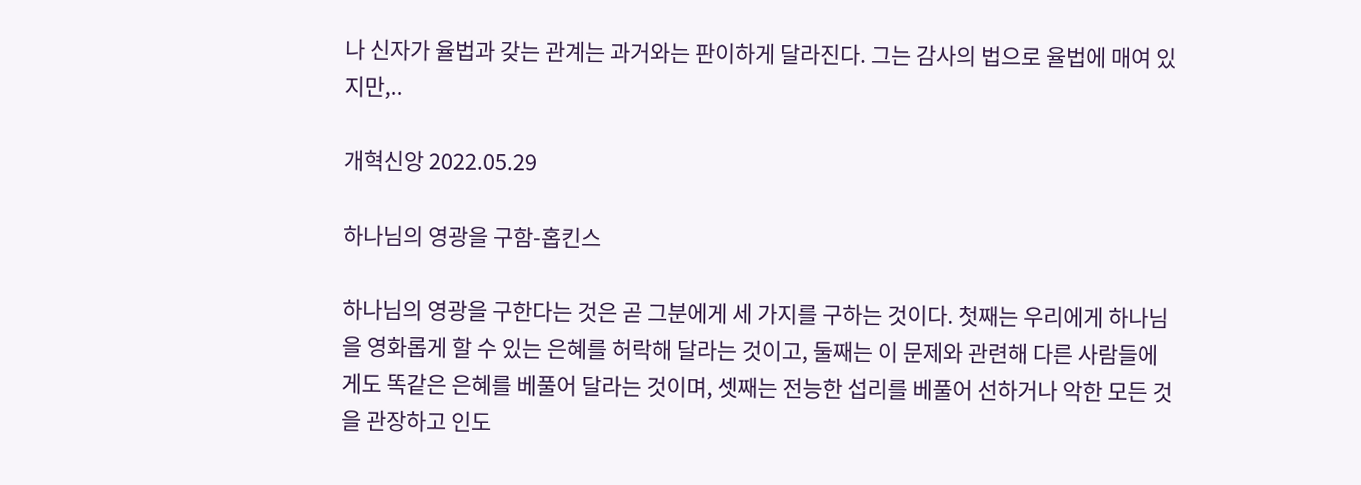나 신자가 율법과 갖는 관계는 과거와는 판이하게 달라진다. 그는 감사의 법으로 율법에 매여 있지만,..

개혁신앙 2022.05.29

하나님의 영광을 구함-홉킨스

하나님의 영광을 구한다는 것은 곧 그분에게 세 가지를 구하는 것이다. 첫째는 우리에게 하나님을 영화롭게 할 수 있는 은혜를 허락해 달라는 것이고, 둘째는 이 문제와 관련해 다른 사람들에게도 똑같은 은혜를 베풀어 달라는 것이며, 셋째는 전능한 섭리를 베풀어 선하거나 악한 모든 것을 관장하고 인도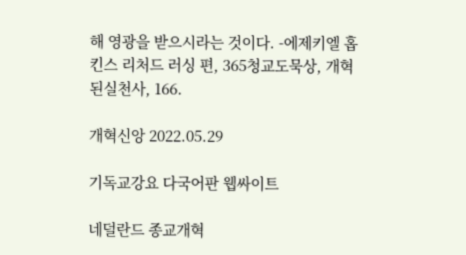해 영광을 받으시라는 것이다. -에제키엘 홉킨스 리처드 러싱 편, 365청교도묵상, 개혁된실천사, 166.

개혁신앙 2022.05.29

기독교강요 다국어판 웹싸이트

네덜란드 종교개혁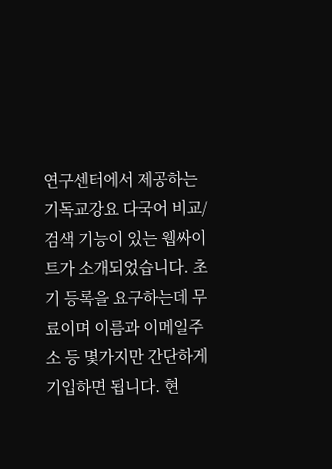연구센터에서 제공하는 기독교강요 다국어 비교/검색 기능이 있는 웹싸이트가 소개되었습니다. 초기 등록을 요구하는데 무료이며 이름과 이메일주소 등 몇가지만 간단하게 기입하면 됩니다. 현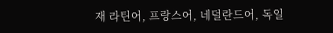재 라틴어, 프랑스어, 네덜란드어, 독일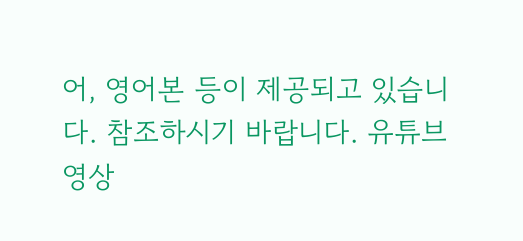어, 영어본 등이 제공되고 있습니다. 참조하시기 바랍니다. 유튜브 영상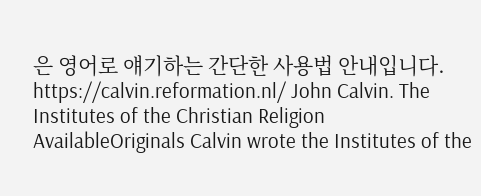은 영어로 얘기하는 간단한 사용법 안내입니다. https://calvin.reformation.nl/ John Calvin. The Institutes of the Christian Religion AvailableOriginals Calvin wrote the Institutes of the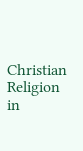Christian Religion in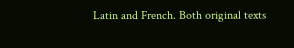Latin and French. Both original texts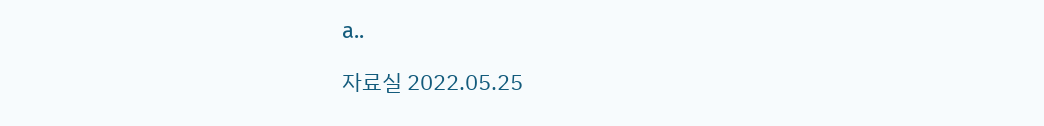a..

자료실 2022.05.25